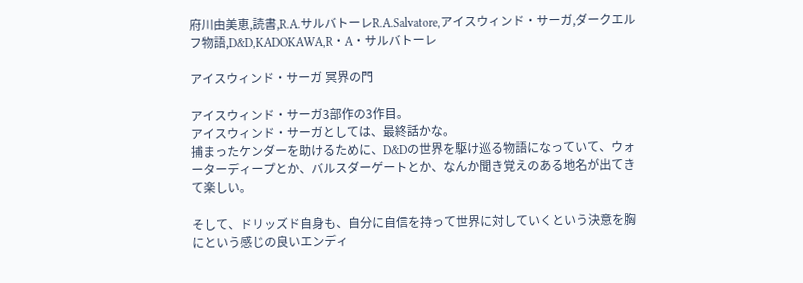府川由美恵,読書,R.A.サルバトーレR.A.Salvatore,アイスウィンド・サーガ,ダークエルフ物語,D&D,KADOKAWA,R・A・サルバトーレ

アイスウィンド・サーガ 冥界の門

アイスウィンド・サーガ3部作の3作目。
アイスウィンド・サーガとしては、最終話かな。
捕まったケンダーを助けるために、D&Dの世界を駆け巡る物語になっていて、ウォーターディープとか、バルスダーゲートとか、なんか聞き覚えのある地名が出てきて楽しい。

そして、ドリッズド自身も、自分に自信を持って世界に対していくという決意を胸にという感じの良いエンディ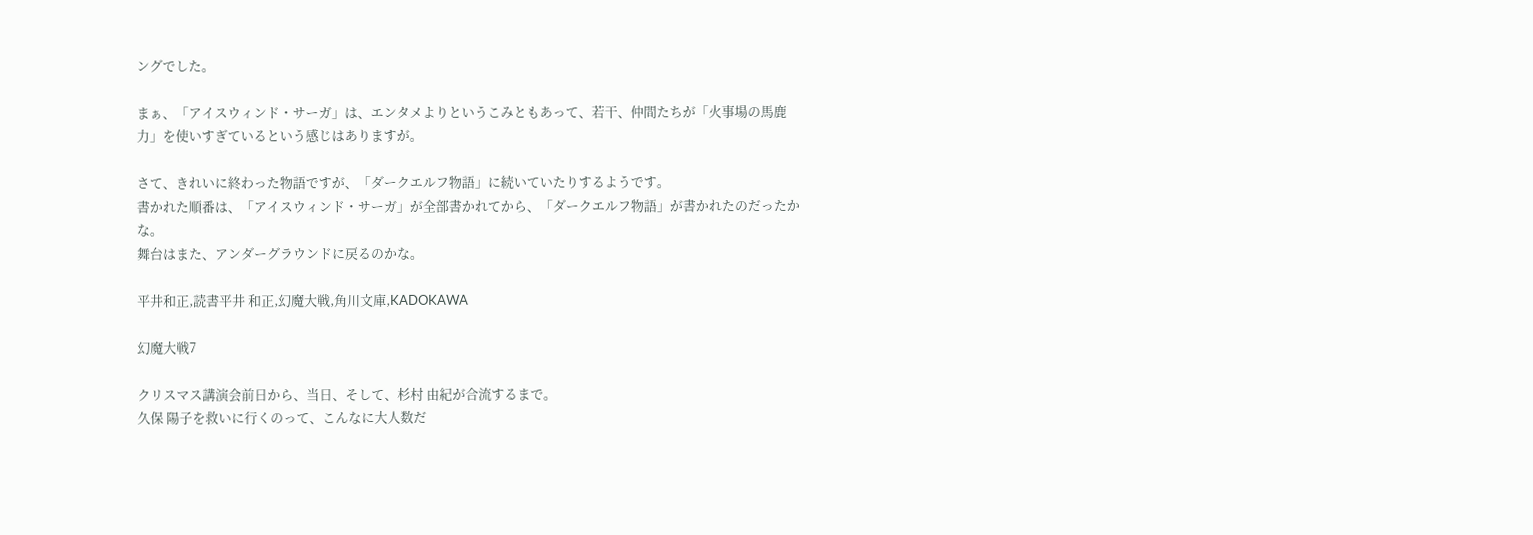ングでした。

まぁ、「アイスウィンド・サーガ」は、エンタメよりというこみともあって、若干、仲間たちが「火事場の馬鹿力」を使いすぎているという感じはありますが。

さて、きれいに終わった物語ですが、「ダークエルフ物語」に続いていたりするようです。
書かれた順番は、「アイスウィンド・サーガ」が全部書かれてから、「ダークエルフ物語」が書かれたのだったかな。
舞台はまた、アンダーグラウンドに戻るのかな。

平井和正,読書平井 和正,幻魔大戦,角川文庫,KADOKAWA

幻魔大戦7

クリスマス講演会前日から、当日、そして、杉村 由紀が合流するまで。
久保 陽子を救いに行くのって、こんなに大人数だ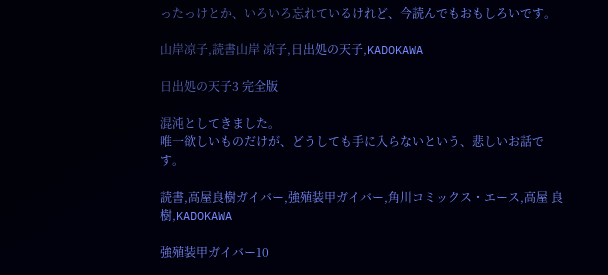ったっけとか、いろいろ忘れているけれど、今読んでもおもしろいです。

山岸凉子,読書山岸 凉子,日出処の天子,KADOKAWA

日出処の天子3 完全版

混沌としてきました。
唯一欲しいものだけが、どうしても手に入らないという、悲しいお話です。

読書,高屋良樹ガイバー,強殖装甲ガイバー,角川コミックス・エース,高屋 良樹,KADOKAWA

強殖装甲ガイバー10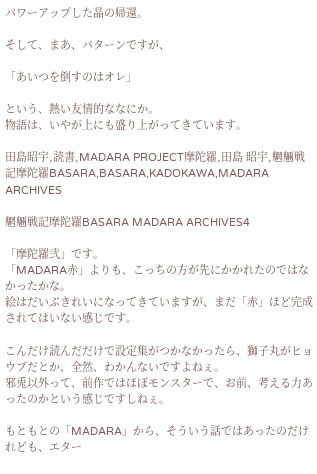パワーアップした晶の帰還。

そして、まあ、パターンですが、

「あいつを倒すのはオレ」

という、熱い友情的ななにか。
物語は、いやが上にも盛り上がってきています。

田島昭宇,読書,MADARA PROJECT摩陀羅,田島 昭宇,魍魎戦記摩陀羅BASARA,BASARA,KADOKAWA,MADARA ARCHIVES

魍魎戦記摩陀羅BASARA MADARA ARCHIVES4

「摩陀羅弐」です。
「MADARA赤」よりも、こっちの方が先にかかれたのではなかったかな。
絵はだいぶきれいになってきていますが、まだ「赤」ほど完成されてはいない感じです。

こんだけ読んだだけで設定集がつかなかったら、獅子丸がヒョウブだとか、全然、わかんないですよねぇ。
邪兎以外って、前作ではほぼモンスターで、お前、考える力あったのかという感じですしねぇ。

もともとの「MADARA」から、そういう話ではあったのだけれども、エター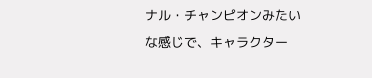ナル・チャンピオンみたいな感じで、キャラクター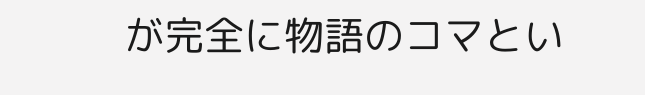が完全に物語のコマとい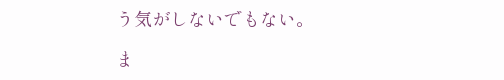う気がしないでもない。

ま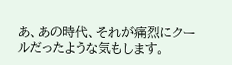あ、あの時代、それが痛烈にクールだったような気もします。